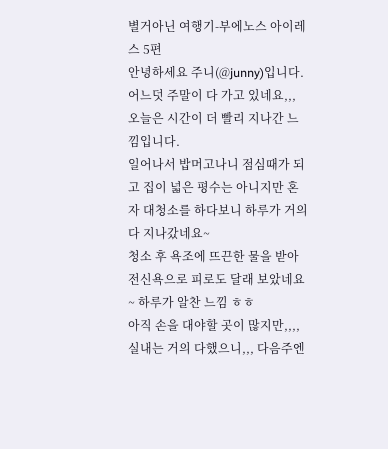별거아닌 여행기-부에노스 아이레스 5편
안녕하세요 주니(@junny)입니다.
어느덧 주말이 다 가고 있네요,,, 오늘은 시간이 더 빨리 지나간 느낌입니다.
일어나서 밥머고나니 점심때가 되고 집이 넓은 평수는 아니지만 혼자 대청소를 하다보니 하루가 거의 다 지나갔네요~
청소 후 욕조에 뜨끈한 물을 받아 전신욕으로 피로도 달래 보았네요~ 하루가 알찬 느낌 ㅎㅎ
아직 손을 대야할 곳이 많지만,,,, 실내는 거의 다했으니,,, 다음주엔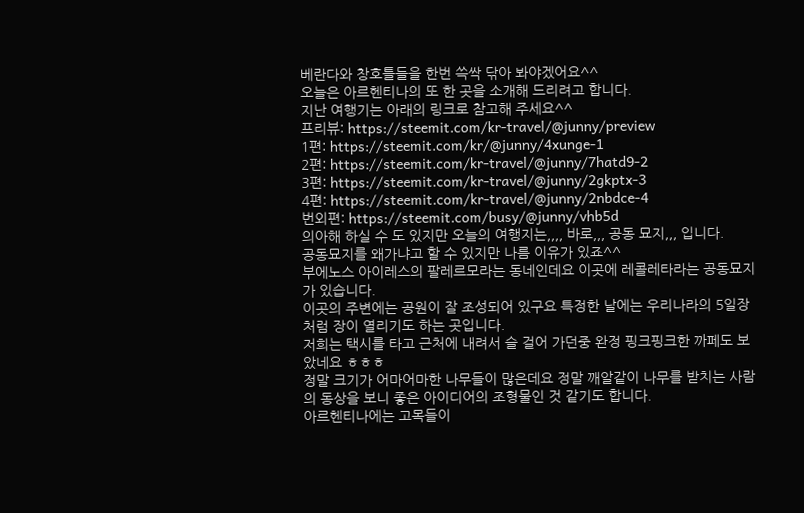베란다와 창호틀들을 한번 쓱싹 닦아 봐야겠어요^^
오늘은 아르헨티나의 또 한 곳을 소개해 드리려고 합니다.
지난 여행기는 아래의 링크로 참고해 주세요^^
프리뷰: https://steemit.com/kr-travel/@junny/preview
1편: https://steemit.com/kr/@junny/4xunge-1
2편: https://steemit.com/kr-travel/@junny/7hatd9-2
3편: https://steemit.com/kr-travel/@junny/2gkptx-3
4편: https://steemit.com/kr-travel/@junny/2nbdce-4
번외편: https://steemit.com/busy/@junny/vhb5d
의아해 하실 수 도 있지만 오늘의 여행지는,,,, 바로,,, 공동 묘지,,, 입니다.
공동묘지를 왜가냐고 할 수 있지만 나름 이유가 있죠^^
부에노스 아이레스의 팔레르모라는 동네인데요 이곳에 레콜레타라는 공동묘지가 있습니다.
이곳의 주변에는 공원이 잘 조성되어 있구요 특정한 날에는 우리나라의 5일장처럼 장이 열리기도 하는 곳입니다.
저희는 택시를 타고 근처에 내려서 슬 걸어 가던중 완정 핑크핑크한 까페도 보았네요 ㅎㅎㅎ
정말 크기가 어마어마한 나무들이 많은데요 정말 깨알같이 나무를 받치는 사람의 동상을 보니 좋은 아이디어의 조형물인 것 같기도 합니다.
아르헨티나에는 고목들이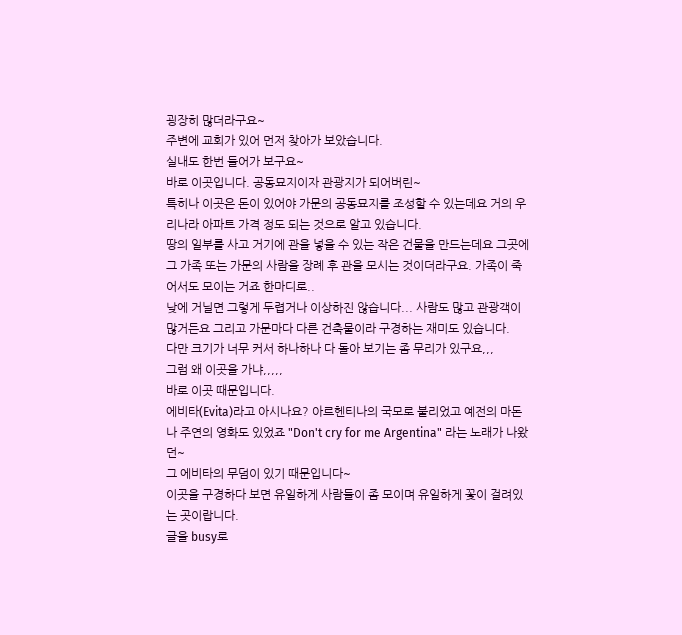굉장히 많더라구요~
주변에 교회가 있어 먼저 찾아가 보았습니다.
실내도 한번 들어가 보구요~
바로 이곳입니다. 공동묘지이자 관광지가 되어버린~
특히나 이곳은 돈이 있어야 가문의 공동묘지를 조성할 수 있는데요 거의 우리나라 아파트 가격 정도 되는 것으로 알고 있습니다.
땅의 일부를 사고 거기에 관을 넣을 수 있는 작은 건물을 만드는데요 그곳에 그 가족 또는 가문의 사람을 장례 후 관을 모시는 것이더라구요. 가족이 죽어서도 모이는 거죠 한마디로..
낮에 거닐면 그렇게 두렵거나 이상하진 않습니다... 사람도 많고 관광객이 많거든요 그리고 가문마다 다른 건축물이라 구경하는 재미도 있습니다.
다만 크기가 너무 커서 하나하나 다 돌아 보기는 좀 무리가 있구요,,,
그럼 왜 이곳을 가냐,,,,,
바로 이곳 때문입니다.
에비타(Evita)라고 아시나요? 아르헨티나의 국모로 불리었고 예전의 마돈나 주연의 영화도 있었죠 "Don't cry for me Argentina" 라는 노래가 나왔던~
그 에비타의 무덤이 있기 때문입니다~
이곳을 구경하다 보면 유일하게 사람들이 좀 모이며 유일하게 꽃이 걸려있는 곳이랍니다.
글을 busy로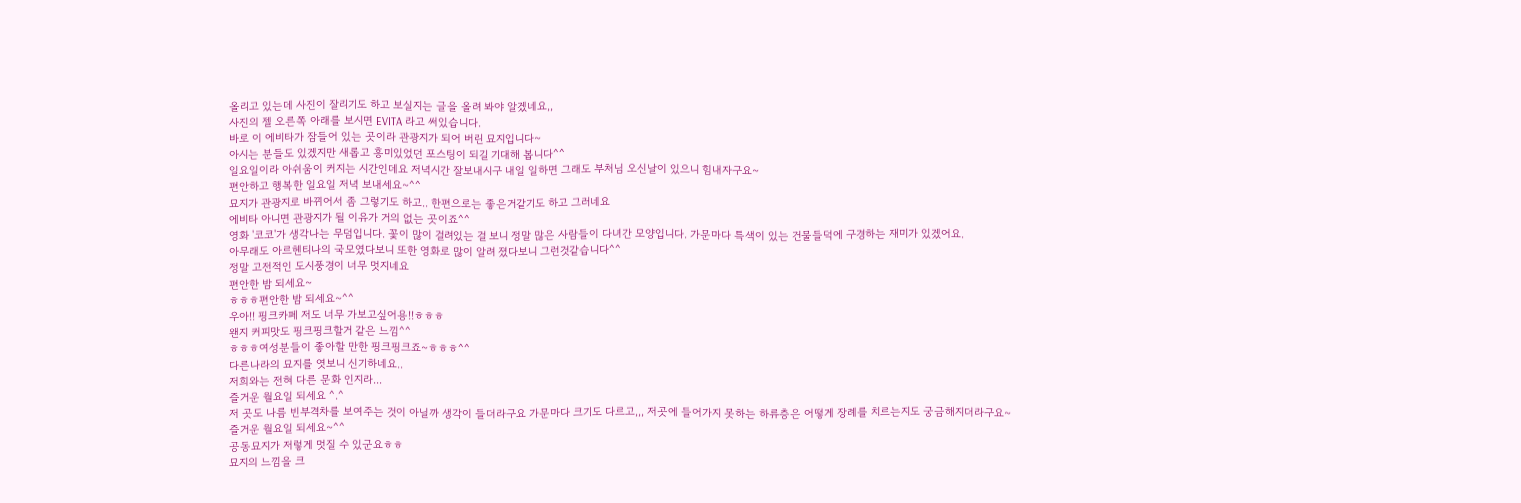올리고 있는데 사진이 잘리기도 하고 보실지는 글을 올려 봐야 알겠네요,,
사진의 젤 오른쪽 아래를 보시면 EVITA 라고 써있습니다.
바로 이 에비타가 잠들어 있는 곳이라 관광지가 되어 버린 묘지입니다~
아시는 분들도 있겠지만 새롭고 흥미있었던 포스팅이 되길 기대해 봅니다^^
일요일이라 아쉬움이 커지는 시간인데요 저녁시간 잘보내시구 내일 일하면 그래도 부처님 오신날이 있으니 힘내자구요~
편안하고 행복한 일요일 저녁 보내세요~^^
묘지가 관광지로 바뀌어서 좀 그렇기도 하고.. 한편으로는 좋은거같기도 하고 그러네요
에비타 아니면 관광지가 될 이유가 거의 없는 곳이죠^^
영화 '코코'가 생각나는 무덤입니다. 꽃이 많이 걸려있는 걸 보니 정말 많은 사람들이 다녀간 모양입니다. 가문마다 특색이 있는 건물들덕에 구경하는 재미가 있겠어요.
아무래도 아르헨티나의 국모였다보니 또한 영화로 많이 알려 졌다보니 그런것같습니다^^
정말 고전적인 도시풍경이 너무 멋지네요
편안한 밤 되세요~
ㅎㅎㅎ편안한 밤 되세요~^^
우아!! 핑크카페 저도 너무 가보고싶어용!!ㅎㅎㅎ
왠지 커피맛도 핑크핑크할거 같은 느낌^^
ㅎㅎㅎ여성분들이 좋아할 만한 핑크핑크죠~ㅎㅎㅎ^^
다른나라의 묘지를 엿보니 신기하네요..
저희와는 전혀 다른 문화 인지라...
즐거운 월요일 되세요 ^.^
저 곳도 나름 빈부격차를 보여주는 것이 아닐까 생각이 들더라구요 가문마다 크기도 다르고,,, 저곳에 들어가지 못하는 하류층은 어떻게 장례를 치르는지도 궁금해지더라구요~
즐거운 월요일 되세요~^^
공동묘지가 저렇게 멋질 수 있군요ㅎㅎ
묘지의 느낌을 크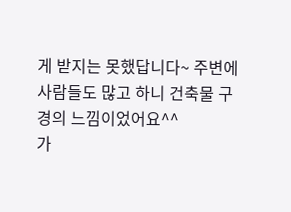게 받지는 못했답니다~ 주변에 사람들도 많고 하니 건축물 구경의 느낌이었어요^^
가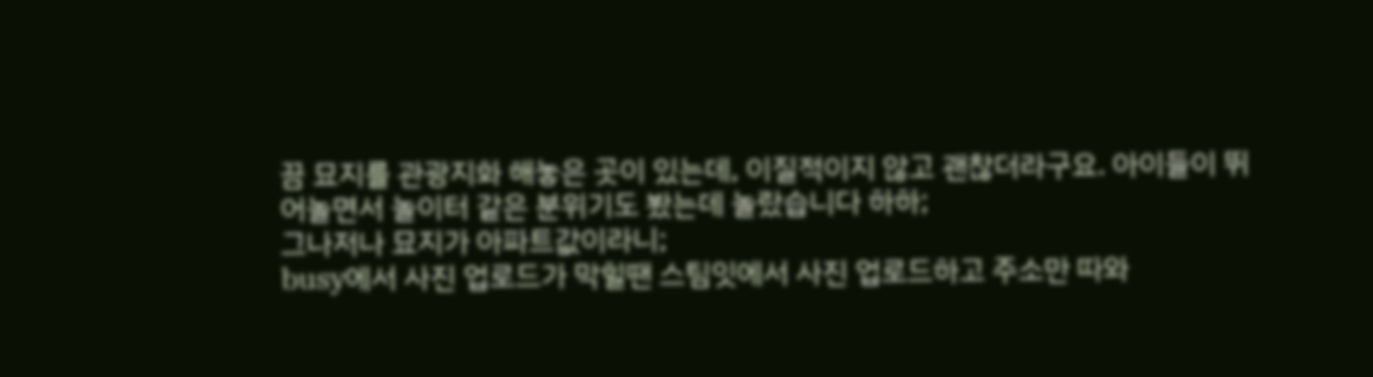끔 묘지를 관광지화 해놓은 곳이 있는데, 이질적이지 않고 괜찮더라구요. 아이들이 뛰어놀면서 놀이터 같은 분위기도 봤는데 놀랐습니다 하하;
그나저나 묘지가 아파트값이라니;
busy에서 사진 업로드가 막힐땐 스팀잇에서 사진 업로드하고 주소만 따와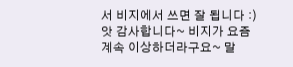서 비지에서 쓰면 잘 됩니다 :)
앗 감사합니다~ 비지가 요즘 계속 이상하더라구요~ 말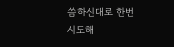씀하신대로 한번 시도해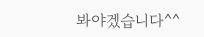봐야겠습니다^^